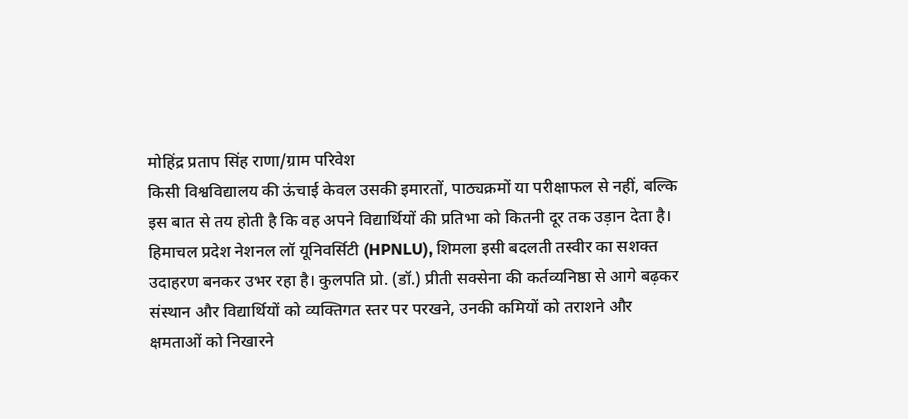मोहिंद्र प्रताप सिंह राणा/ग्राम परिवेश
किसी विश्वविद्यालय की ऊंचाई केवल उसकी इमारतों, पाठ्यक्रमों या परीक्षाफल से नहीं, बल्कि इस बात से तय होती है कि वह अपने विद्यार्थियों की प्रतिभा को कितनी दूर तक उड़ान देता है। हिमाचल प्रदेश नेशनल लॉ यूनिवर्सिटी (HPNLU), शिमला इसी बदलती तस्वीर का सशक्त उदाहरण बनकर उभर रहा है। कुलपति प्रो. (डॉ.) प्रीती सक्सेना की कर्तव्यनिष्ठा से आगे बढ़कर संस्थान और विद्यार्थियों को व्यक्तिगत स्तर पर परखने, उनकी कमियों को तराशने और क्षमताओं को निखारने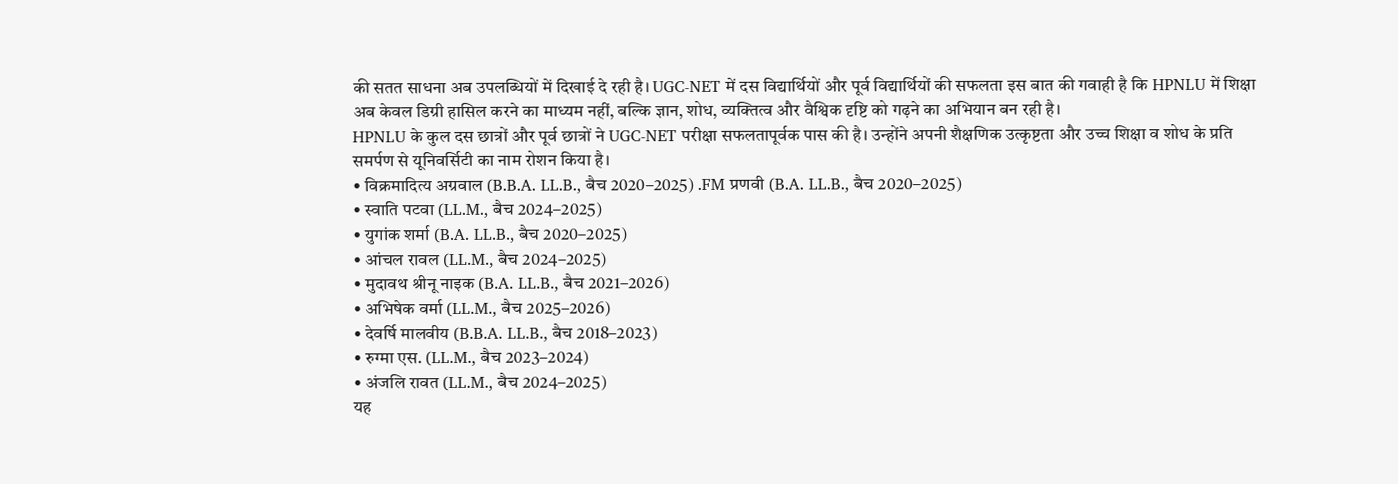की सतत साधना अब उपलब्धियों में दिखाई दे रही है। UGC-NET में दस विद्यार्थियों और पूर्व विद्यार्थियों की सफलता इस बात की गवाही है कि HPNLU में शिक्षा अब केवल डिग्री हासिल करने का माध्यम नहीं, बल्कि ज्ञान, शोध, व्यक्तित्व और वैश्विक दृष्टि को गढ़ने का अभियान बन रही है।
HPNLU के कुल दस छात्रों और पूर्व छात्रों ने UGC-NET परीक्षा सफलतापूर्वक पास की है। उन्होंने अपनी शैक्षणिक उत्कृष्टता और उच्च शिक्षा व शोध के प्रति समर्पण से यूनिवर्सिटी का नाम रोशन किया है।
• विक्रमादित्य अग्रवाल (B.B.A. LL.B., बैच 2020–2025) .FM प्रणवी (B.A. LL.B., बैच 2020–2025)
• स्वाति पटवा (LL.M., बैच 2024–2025)
• युगांक शर्मा (B.A. LL.B., बैच 2020–2025)
• आंचल रावल (LL.M., बैच 2024–2025)
• मुदावथ श्रीनू नाइक (B.A. LL.B., बैच 2021–2026)
• अभिषेक वर्मा (LL.M., बैच 2025–2026)
• देवर्षि मालवीय (B.B.A. LL.B., बैच 2018–2023)
• रुग्मा एस. (LL.M., बैच 2023–2024)
• अंजलि रावत (LL.M., बैच 2024–2025)
यह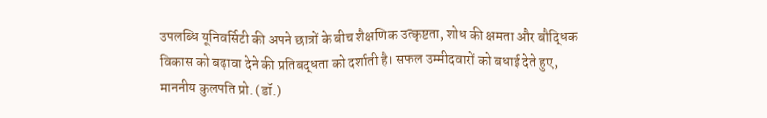उपलब्धि यूनिवर्सिटी की अपने छात्रों के बीच शैक्षणिक उत्कृष्टता, शोध की क्षमता और बौद्धिक विकास को बढ़ावा देने की प्रतिबद्धता को दर्शाती है। सफल उम्मीदवारों को बधाई देते हुए, माननीय कुलपति प्रो. (डॉ.)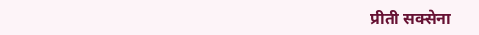प्रीती सक्सेना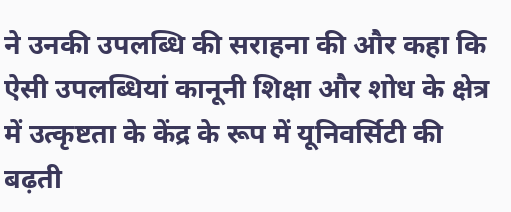ने उनकी उपलब्धि की सराहना की और कहा कि ऐसी उपलब्धियां कानूनी शिक्षा और शोध के क्षेत्र में उत्कृष्टता के केंद्र के रूप में यूनिवर्सिटी की बढ़ती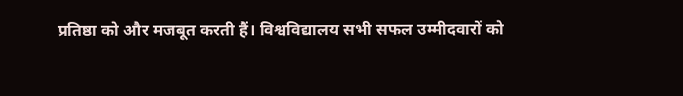प्रतिष्ठा को और मजबूत करती हैं। विश्वविद्यालय सभी सफल उम्मीदवारों को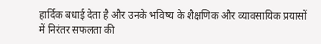हार्दिक बधाई देता है और उनके भविष्य के शैक्षणिक और व्यावसायिक प्रयासों में निरंतर सफलता की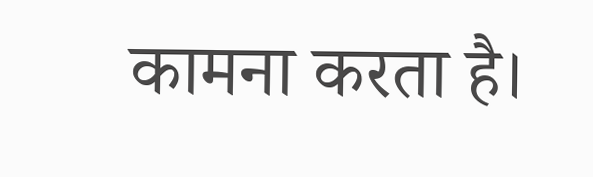कामना करता है।